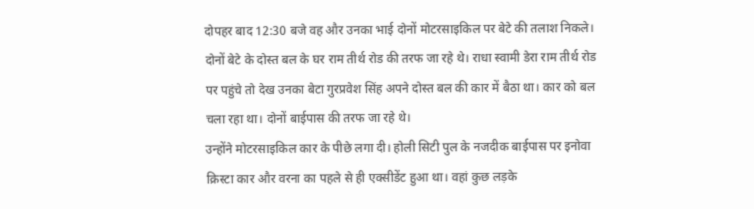दोपहर बाद 12:30 बजे वह और उनका भाई दोनों मोटरसाइकिल पर बेटे की तलाश निकले। दोनों बेटे के दोस्त बल के घर राम तीर्थ रोड की तरफ जा रहे थे। राधा स्वामी डेरा राम तीर्थ रोड पर पहुंचे तो देख उनका बेटा गुरप्रवेश सिंह अपने दोस्त बल की कार में बैठा था। कार को बल चला रहा था। दोनों बाईपास की तरफ जा रहे थे।
उन्होंने मोटरसाइकिल कार के पीछे लगा दी। होली सिटी पुल के नजदीक बाईपास पर इनोवा क्रिस्टा कार और वरना का पहले से ही एक्सीडेंट हुआ था। वहां कुछ लड़के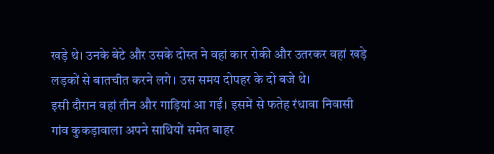खड़े थे। उनके बेटे और उसके दोस्त ने वहां कार रोकी और उतरकर वहां खड़े लड़कों से बातचीत करने लगे। उस समय दोपहर के दो बजे थे।
इसी दौरान वहां तीन और गाड़ियां आ गईं। इसमें से फतेह रंधावा निवासी गांव कुकड़ावाला अपने साथियों समेत बाहर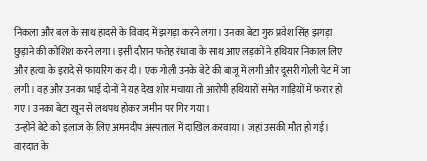निकला और बल के साथ हादसे के विवाद में झगड़ा करने लगा। उनका बेटा गुरु प्रवेश सिंह झगड़ा छुड़ाने की कोशिश करने लगा। इसी दौरान फतेह रंधावा के साथ आए लड़कों ने हथियार निकाल लिए और हत्या के इरादे से फायरिंग कर दी। एक गोली उनके बेटे की बाजू में लगी और दूसरी गोली पेट में जा लगी। वह और उनका भाई दोनों ने यह देख शोर मचाया तो आरोपी हथियारों समेत गाड़ियों में फरार हो गए। उनका बेटा खून से लथपथ होकर जमीन पर गिर गया।
उन्होंने बेटे को इलाज के लिए अमनदीप अस्पताल में दाखिल करवाया। जहां उसकी मौत हो गई। वारदात के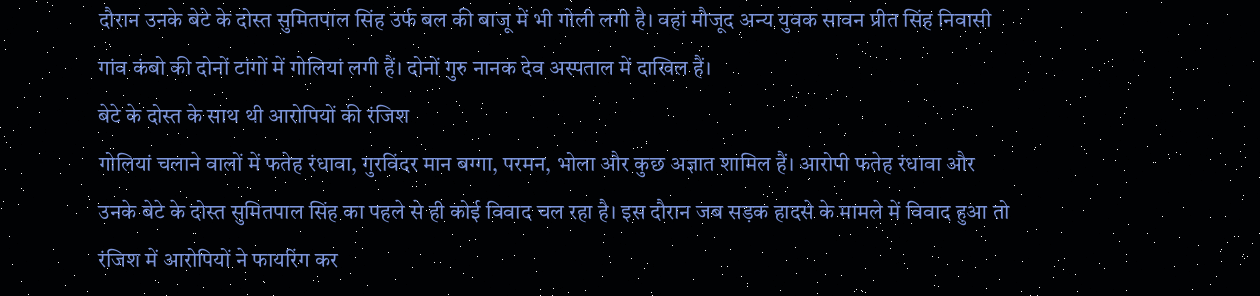दौरान उनके बेटे के दोस्त सुमितपाल सिंह उर्फ बल की बाजू में भी गोली लगी है। वहां मौजूद अन्य युवक सावन प्रीत सिंह निवासी गांव कंबो की दोनों टांगों में गोलियां लगी हैं। दोनों गुरु नानक देव अस्पताल में दाखिल हैं।
बेटे के दोस्त के साथ थी आरोपियों की रंजिश
गोलियां चलाने वालों में फतेह रंधावा, गुरविंदर मान बग्गा, परमन, भोला और कुछ अज्ञात शामिल हैं। आरोपी फतेह रंधावा और उनके बेटे के दोस्त सुमितपाल सिंह का पहले से ही कोई विवाद चल रहा है। इस दौरान जब सड़क हादसे के मामले में विवाद हुआ तो रंजिश में आरोपियों ने फायरिंग कर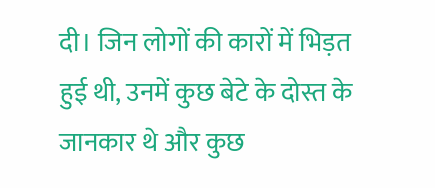दी। जिन लोगों की कारों में भिड़त हुई थी, उनमें कुछ बेटे के दोस्त के जानकार थे और कुछ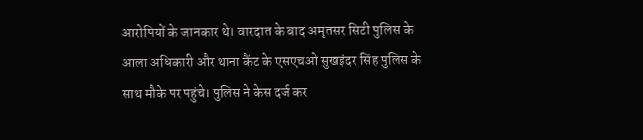आरोपियों के जानकार थे। वारदात के बाद अमृतसर सिटी पुलिस के आला अधिकारी और थाना कैंट के एसएचओ सुखइंदर सिंह पुलिस के साथ मौके पर पहुंचे। पुलिस ने केस दर्ज कर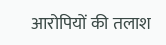आरोपियों की तलाश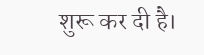शुरू कर दी है।